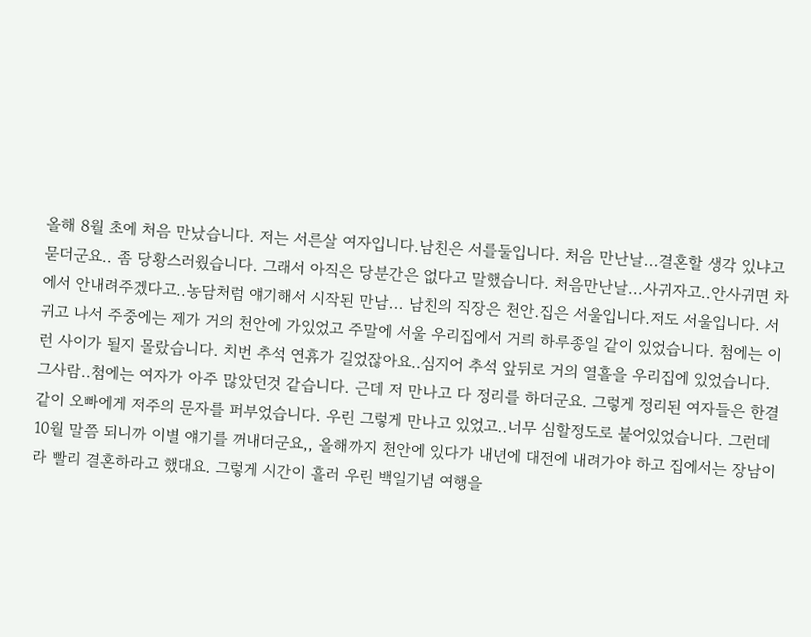올해 8월 초에 처음 만났습니다. 저는 서른살 여자입니다.남친은 서를둘입니다. 처음 만난날...결혼할 생각 있냐고 묻더군요.. 좀 당황스러웠습니다. 그래서 아직은 당분간은 없다고 말했습니다. 처음만난날...사귀자고..안사귀면 차에서 안내려주겠다고..농담처럼 얘기해서 시작된 만남... 남친의 직장은 천안.집은 서울입니다.저도 서울입니다. 서귀고 나서 주중에는 제가 거의 천안에 가있었고 주말에 서울 우리집에서 거릐 하루종일 같이 있었습니다. 첨에는 이런 사이가 될지 몰랐습니다. 치번 추석 연휴가 길었잖아요..심지어 추석 앞뒤로 거의 열흘을 우리집에 있었습니다. 그사람..첨에는 여자가 아주 많았던것 같습니다. 근데 저 만나고 다 정리를 하더군요. 그렇게 정리된 여자들은 한결같이 오빠에게 저주의 문자를 퍼부었습니다. 우린 그렇게 만나고 있었고..너무 심할정도로 붙어있었습니다. 그런데 10월 말쯤 되니까 이별 얘기를 꺼내더군요,, 올해까지 천안에 있다가 내년에 대전에 내려가야 하고 집에서는 장남이라 빨리 결혼하라고 했대요. 그렇게 시간이 흘러 우린 백일기념 여행을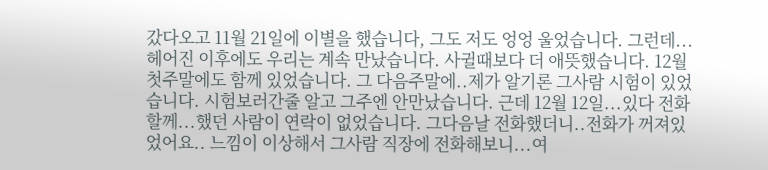갔다오고 11월 21일에 이별을 했습니다, 그도 저도 엉엉 울었습니다. 그런데...헤어진 이후에도 우리는 계속 만났습니다. 사귈때보다 더 애뜻했습니다. 12월 첫주말에도 함께 있었습니다. 그 다음주말에..제가 알기론 그사람 시험이 있었습니다. 시험보러간줄 알고 그주엔 안만났습니다. 근데 12월 12일...있다 전화할께...했던 사람이 연락이 없었습니다. 그다음날 전화했더니..전화가 꺼져있었어요.. 느낌이 이상해서 그사람 직장에 전화해보니...여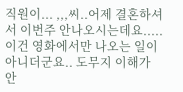직원이... ,,,씨..어제 결혼하셔서 이번주 안나오시는데요..... 이건 영화에서만 나오는 일이 아니더군요.. 도무지 이해가 안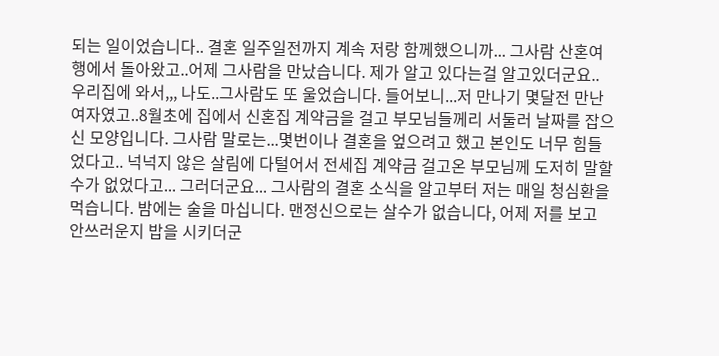되는 일이었습니다.. 결혼 일주일전까지 계속 저랑 함께했으니까... 그사람 산혼여행에서 돌아왔고..어제 그사람을 만났습니다. 제가 알고 있다는걸 알고있더군요.. 우리집에 와서,,, 나도..그사람도 또 울었습니다. 들어보니...저 만나기 몇달전 만난여자였고..8월초에 집에서 신혼집 계약금을 걸고 부모님들께리 서둘러 날짜를 잡으신 모양입니다. 그사람 말로는...몇번이나 결혼을 엎으려고 했고 본인도 너무 힘들었다고.. 넉넉지 않은 살림에 다털어서 전세집 계약금 걸고온 부모님께 도저히 말할수가 없었다고... 그러더군요... 그사람의 결혼 소식을 알고부터 저는 매일 청심환을 먹습니다. 밤에는 술을 마십니다. 맨정신으로는 살수가 없습니다, 어제 저를 보고 안쓰러운지 밥을 시키더군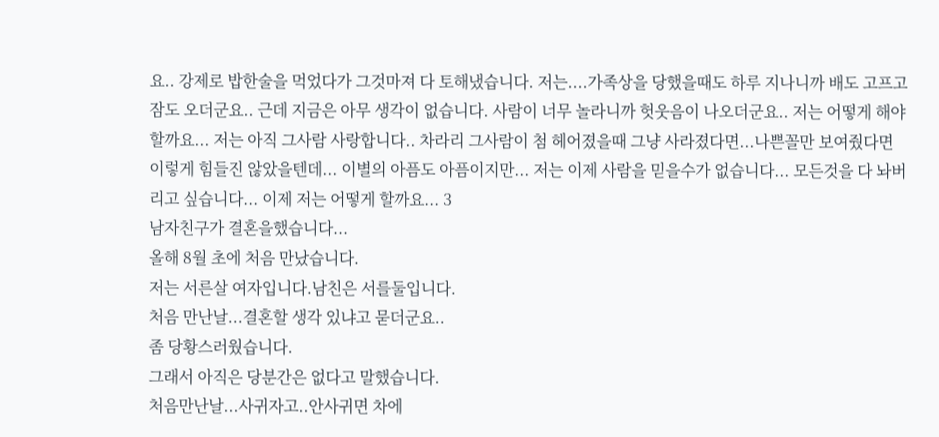요.. 강제로 밥한술을 먹었다가 그것마져 다 토해냈습니다. 저는....가족상을 당했을때도 하루 지나니까 배도 고프고 잠도 오더군요.. 근데 지금은 아무 생각이 없습니다. 사람이 너무 놀라니까 헛웃음이 나오더군요.. 저는 어떻게 해야할까요... 저는 아직 그사람 사랑합니다.. 차라리 그사람이 첨 헤어졌을때 그냥 사라졌다면...나쁜꼴만 보여줬다면 이렇게 힘들진 않았을텐데... 이별의 아픔도 아픔이지만... 저는 이제 사람을 믿을수가 없습니다... 모든것을 다 놔버리고 싶습니다... 이제 저는 어떻게 할까요... 3
남자친구가 결혼을했습니다...
올해 8월 초에 처음 만났습니다.
저는 서른살 여자입니다.남친은 서를둘입니다.
처음 만난날...결혼할 생각 있냐고 묻더군요..
좀 당황스러웠습니다.
그래서 아직은 당분간은 없다고 말했습니다.
처음만난날...사귀자고..안사귀면 차에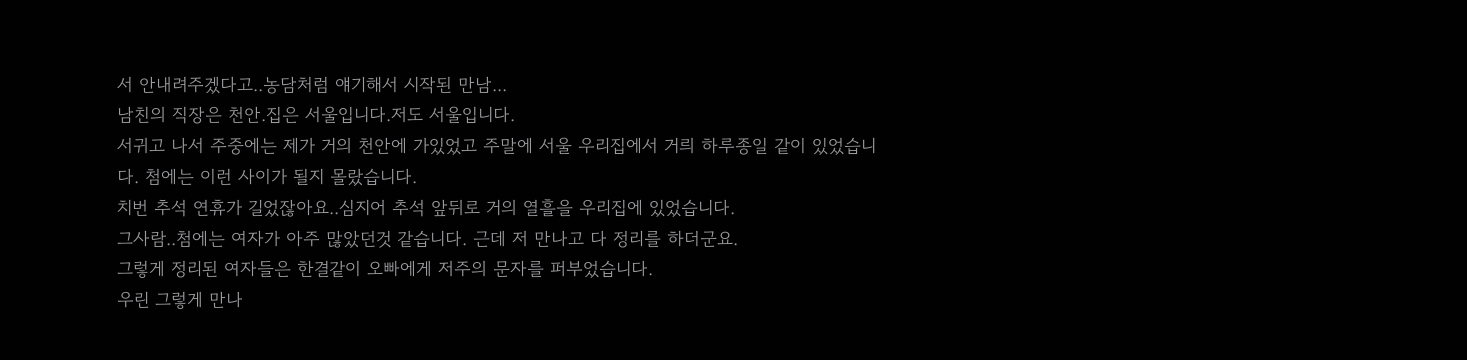서 안내려주겠다고..농담처럼 얘기해서 시작된 만남...
남친의 직장은 천안.집은 서울입니다.저도 서울입니다.
서귀고 나서 주중에는 제가 거의 천안에 가있었고 주말에 서울 우리집에서 거릐 하루종일 같이 있었습니다. 첨에는 이런 사이가 될지 몰랐습니다.
치번 추석 연휴가 길었잖아요..심지어 추석 앞뒤로 거의 열흘을 우리집에 있었습니다.
그사람..첨에는 여자가 아주 많았던것 같습니다. 근데 저 만나고 다 정리를 하더군요.
그렇게 정리된 여자들은 한결같이 오빠에게 저주의 문자를 퍼부었습니다.
우린 그렇게 만나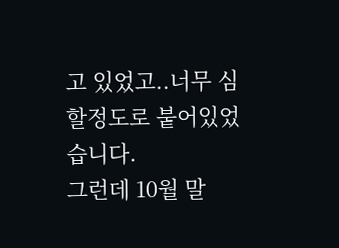고 있었고..너무 심할정도로 붙어있었습니다.
그런데 10월 말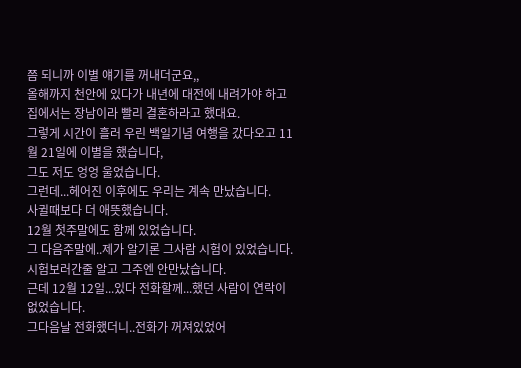쯤 되니까 이별 얘기를 꺼내더군요,,
올해까지 천안에 있다가 내년에 대전에 내려가야 하고 집에서는 장남이라 빨리 결혼하라고 했대요.
그렇게 시간이 흘러 우린 백일기념 여행을 갔다오고 11월 21일에 이별을 했습니다,
그도 저도 엉엉 울었습니다.
그런데...헤어진 이후에도 우리는 계속 만났습니다.
사귈때보다 더 애뜻했습니다.
12월 첫주말에도 함께 있었습니다.
그 다음주말에..제가 알기론 그사람 시험이 있었습니다.
시험보러간줄 알고 그주엔 안만났습니다.
근데 12월 12일...있다 전화할께...했던 사람이 연락이 없었습니다.
그다음날 전화했더니..전화가 꺼져있었어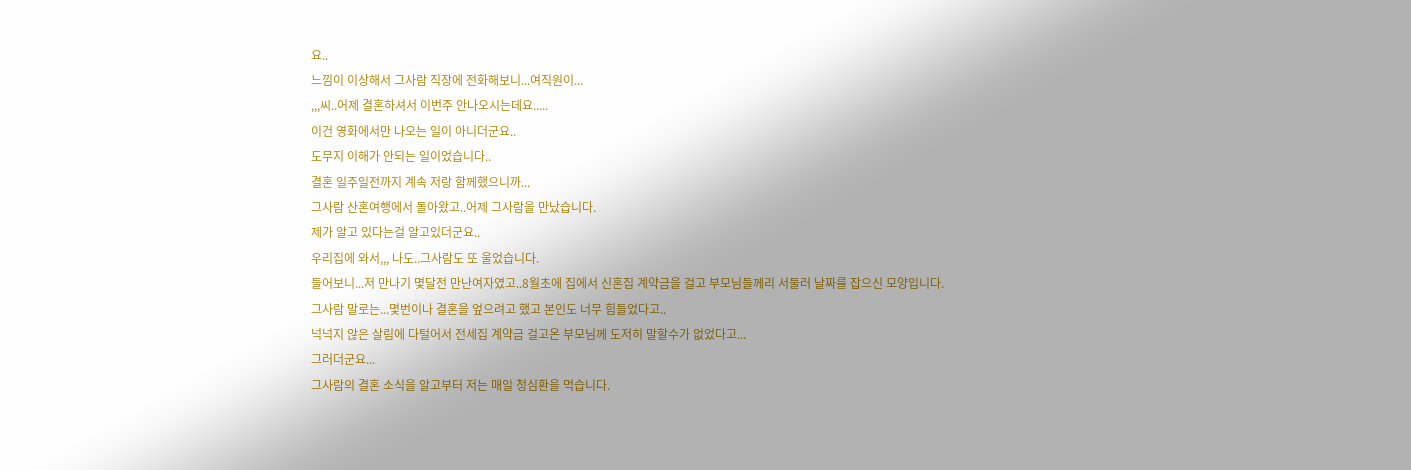요..
느낌이 이상해서 그사람 직장에 전화해보니...여직원이...
,,,씨..어제 결혼하셔서 이번주 안나오시는데요.....
이건 영화에서만 나오는 일이 아니더군요..
도무지 이해가 안되는 일이었습니다..
결혼 일주일전까지 계속 저랑 함께했으니까...
그사람 산혼여행에서 돌아왔고..어제 그사람을 만났습니다.
제가 알고 있다는걸 알고있더군요..
우리집에 와서,,, 나도..그사람도 또 울었습니다.
들어보니...저 만나기 몇달전 만난여자였고..8월초에 집에서 신혼집 계약금을 걸고 부모님들께리 서둘러 날짜를 잡으신 모양입니다.
그사람 말로는...몇번이나 결혼을 엎으려고 했고 본인도 너무 힘들었다고..
넉넉지 않은 살림에 다털어서 전세집 계약금 걸고온 부모님께 도저히 말할수가 없었다고...
그러더군요...
그사람의 결혼 소식을 알고부터 저는 매일 청심환을 먹습니다.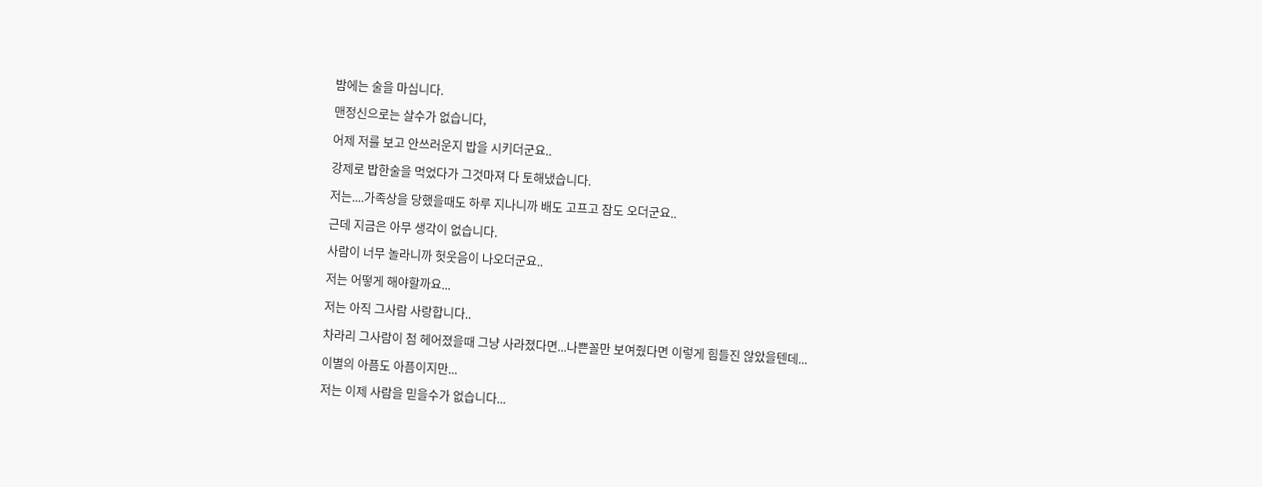밤에는 술을 마십니다.
맨정신으로는 살수가 없습니다,
어제 저를 보고 안쓰러운지 밥을 시키더군요..
강제로 밥한술을 먹었다가 그것마져 다 토해냈습니다.
저는....가족상을 당했을때도 하루 지나니까 배도 고프고 잠도 오더군요..
근데 지금은 아무 생각이 없습니다.
사람이 너무 놀라니까 헛웃음이 나오더군요..
저는 어떻게 해야할까요...
저는 아직 그사람 사랑합니다..
차라리 그사람이 첨 헤어졌을때 그냥 사라졌다면...나쁜꼴만 보여줬다면 이렇게 힘들진 않았을텐데...
이별의 아픔도 아픔이지만...
저는 이제 사람을 믿을수가 없습니다...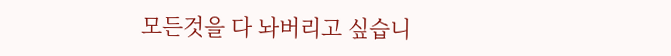모든것을 다 놔버리고 싶습니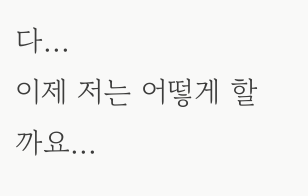다...
이제 저는 어떻게 할까요...